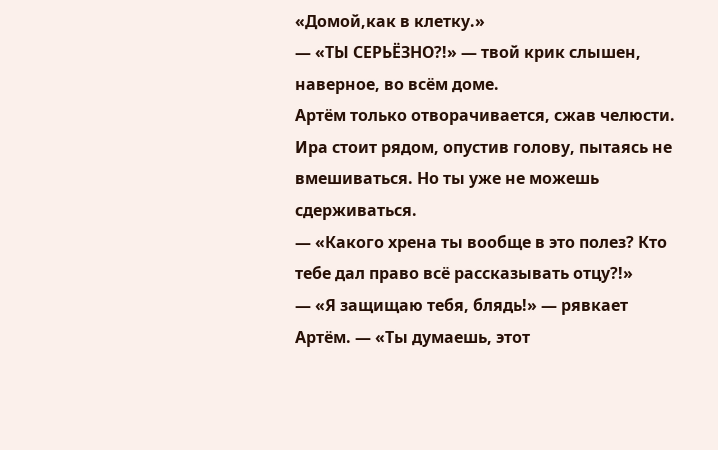«Домой,как в клетку.»
— «ТЫ СЕРЬЁЗНО?!» — твой крик слышен, наверное, во всём доме.
Артём только отворачивается, сжав челюсти. Ира стоит рядом, опустив голову, пытаясь не вмешиваться. Но ты уже не можешь сдерживаться.
— «Какого хрена ты вообще в это полез? Кто тебе дал право всё рассказывать отцу?!»
— «Я защищаю тебя, блядь!» — рявкает Артём. — «Ты думаешь, этот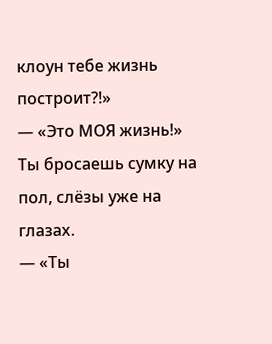клоун тебе жизнь построит?!»
— «Это МОЯ жизнь!»
Ты бросаешь сумку на пол, слёзы уже на глазах.
— «Ты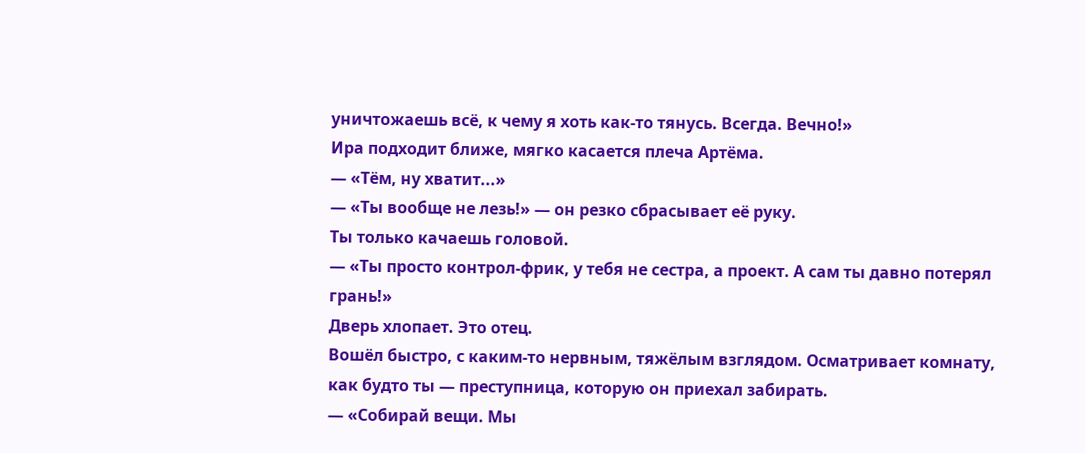уничтожаешь всё, к чему я хоть как-то тянусь. Всегда. Вечно!»
Ира подходит ближе, мягко касается плеча Артёма.
— «Тём, ну хватит...»
— «Ты вообще не лезь!» — он резко сбрасывает её руку.
Ты только качаешь головой.
— «Ты просто контрол-фрик, у тебя не сестра, а проект. А сам ты давно потерял грань!»
Дверь хлопает. Это отец.
Вошёл быстро, с каким-то нервным, тяжёлым взглядом. Осматривает комнату, как будто ты — преступница, которую он приехал забирать.
— «Собирай вещи. Мы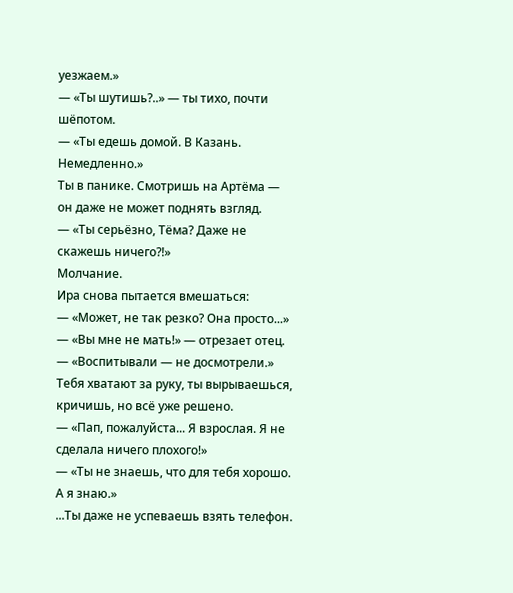уезжаем.»
— «Ты шутишь?..» — ты тихо, почти шёпотом.
— «Ты едешь домой. В Казань. Немедленно.»
Ты в панике. Смотришь на Артёма — он даже не может поднять взгляд.
— «Ты серьёзно, Тёма? Даже не скажешь ничего?!»
Молчание.
Ира снова пытается вмешаться:
— «Может, не так резко? Она просто...»
— «Вы мне не мать!» — отрезает отец. — «Воспитывали — не досмотрели.»
Тебя хватают за руку, ты вырываешься, кричишь, но всё уже решено.
— «Пап, пожалуйста... Я взрослая. Я не сделала ничего плохого!»
— «Ты не знаешь, что для тебя хорошо. А я знаю.»
...Ты даже не успеваешь взять телефон.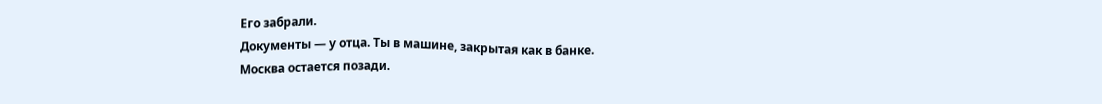Его забрали.
Документы — у отца. Ты в машине, закрытая как в банке.
Москва остается позади.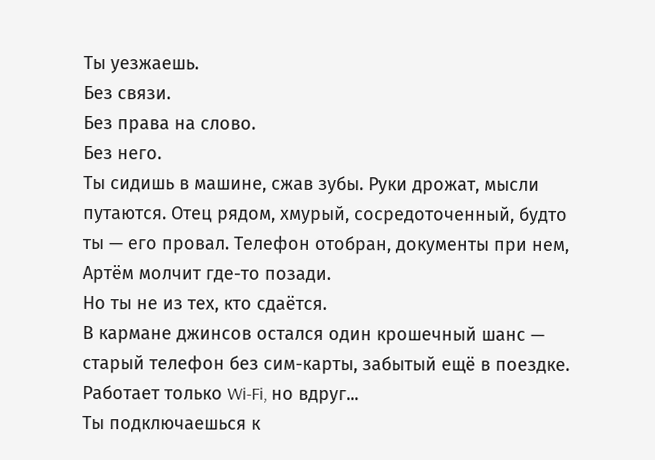Ты уезжаешь.
Без связи.
Без права на слово.
Без него.
Ты сидишь в машине, сжав зубы. Руки дрожат, мысли путаются. Отец рядом, хмурый, сосредоточенный, будто ты — его провал. Телефон отобран, документы при нем, Артём молчит где-то позади.
Но ты не из тех, кто сдаётся.
В кармане джинсов остался один крошечный шанс — старый телефон без сим-карты, забытый ещё в поездке. Работает только Wi-Fi, но вдруг...
Ты подключаешься к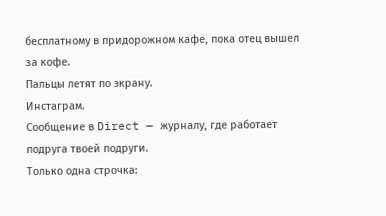бесплатному в придорожном кафе, пока отец вышел за кофе.
Пальцы летят по экрану.
Инстаграм.
Сообщение в Direct — журналу, где работает подруга твоей подруги.
Только одна строчка: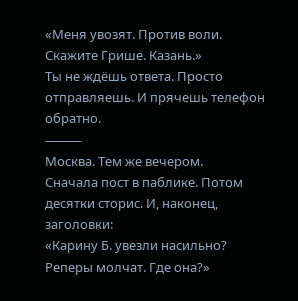«Меня увозят. Против воли. Скажите Грише. Казань.»
Ты не ждёшь ответа. Просто отправляешь. И прячешь телефон обратно.
⸻
Москва. Тем же вечером.
Сначала пост в паблике. Потом десятки сторис. И, наконец, заголовки:
«Карину Б. увезли насильно? Реперы молчат. Где она?»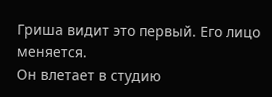Гриша видит это первый. Его лицо меняется.
Он влетает в студию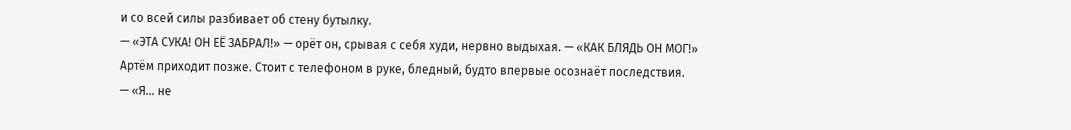и со всей силы разбивает об стену бутылку.
— «ЭТА СУКА! ОН ЕЁ ЗАБРАЛ!» — орёт он, срывая с себя худи, нервно выдыхая. — «КАК БЛЯДЬ ОН МОГ!»
Артём приходит позже. Стоит с телефоном в руке, бледный, будто впервые осознаёт последствия.
— «Я... не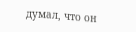думал, что он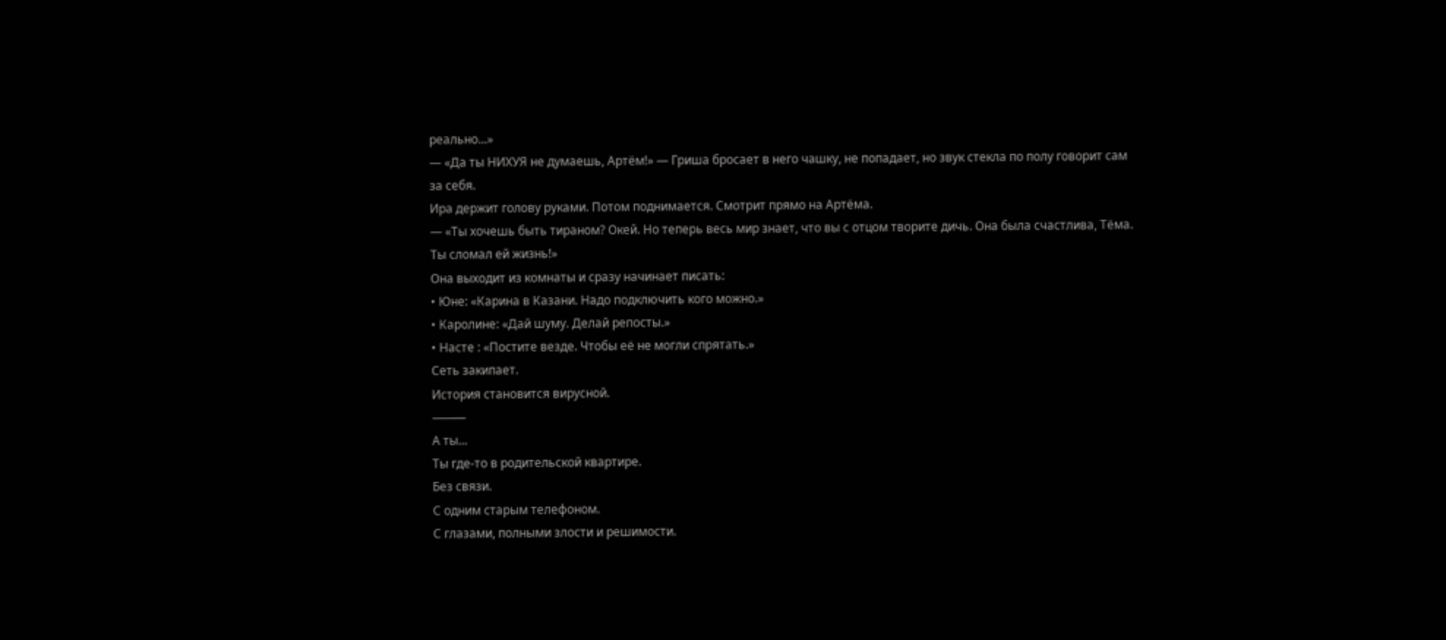реально...»
— «Да ты НИХУЯ не думаешь, Артём!» — Гриша бросает в него чашку, не попадает, но звук стекла по полу говорит сам за себя.
Ира держит голову руками. Потом поднимается. Смотрит прямо на Артёма.
— «Ты хочешь быть тираном? Окей. Но теперь весь мир знает, что вы с отцом творите дичь. Она была счастлива, Тёма. Ты сломал ей жизнь!»
Она выходит из комнаты и сразу начинает писать:
• Юне: «Карина в Казани. Надо подключить кого можно.»
• Каролине: «Дай шуму. Делай репосты.»
• Насте : «Постите везде. Чтобы её не могли спрятать.»
Сеть закипает.
История становится вирусной.
⸻
А ты...
Ты где-то в родительской квартире.
Без связи.
С одним старым телефоном.
С глазами, полными злости и решимости.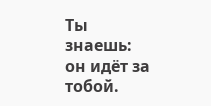Ты знаешь: он идёт за тобой.